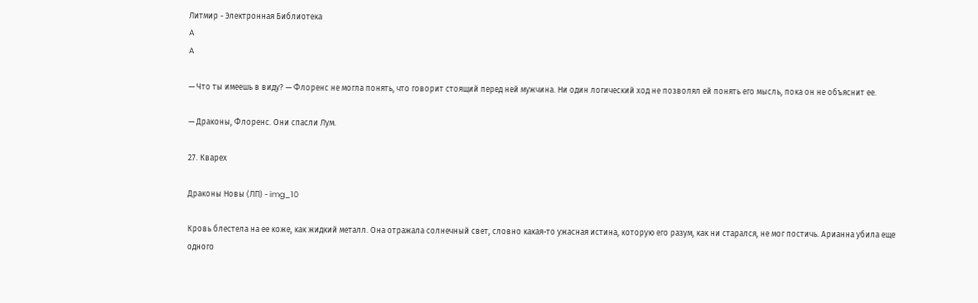Литмир - Электронная Библиотека
A
A

— Что ты имеешь в виду? — Флоренс не могла понять, что говорит стоящий перед ней мужчина. Ни один логический ход не позволял ей понять его мысль, пока он не объяснит ее.

— Драконы, Флоренс. Они спасли Лум.

27. Кварех

Драконы Новы (ЛП) - img_10

Кровь блестела на ее коже, как жидкий металл. Она отражала солнечный свет, словно какая-то ужасная истина, которую его разум, как ни старался, не мог постичь. Арианна убила еще одного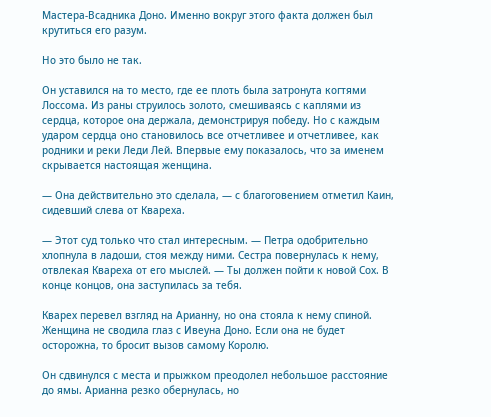Мастера-Всадника Доно. Именно вокруг этого факта должен был крутиться его разум.

Но это было не так.

Он уставился на то место, где ее плоть была затронута когтями Лоссома. Из раны струилось золото, смешиваясь с каплями из сердца, которое она держала, демонстрируя победу. Но с каждым ударом сердца оно становилось все отчетливее и отчетливее, как родники и реки Леди Лей. Впервые ему показалось, что за именем скрывается настоящая женщина.

— Она действительно это сделала, — с благоговением отметил Каин, сидевший слева от Квареха.

— Этот суд только что стал интересным. — Петра одобрительно хлопнула в ладоши, стоя между ними. Сестра повернулась к нему, отвлекая Квареха от его мыслей. — Ты должен пойти к новой Сох. В конце концов, она заступилась за тебя.

Кварех перевел взгляд на Арианну, но она стояла к нему спиной. Женщина не сводила глаз с Ивеуна Доно. Если она не будет осторожна, то бросит вызов самому Королю.

Он сдвинулся с места и прыжком преодолел небольшое расстояние до ямы. Арианна резко обернулась, но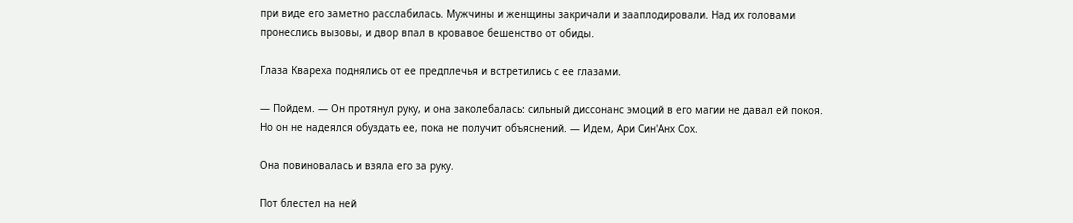при виде его заметно расслабилась. Мужчины и женщины закричали и зааплодировали. Над их головами пронеслись вызовы, и двор впал в кровавое бешенство от обиды.

Глаза Квареха поднялись от ее предплечья и встретились с ее глазами.

— Пойдем. — Он протянул руку, и она заколебалась: сильный диссонанс эмоций в его магии не давал ей покоя. Но он не надеялся обуздать ее, пока не получит объяснений. — Идем, Ари Син'Анх Сох.

Она повиновалась и взяла его за руку.

Пот блестел на ней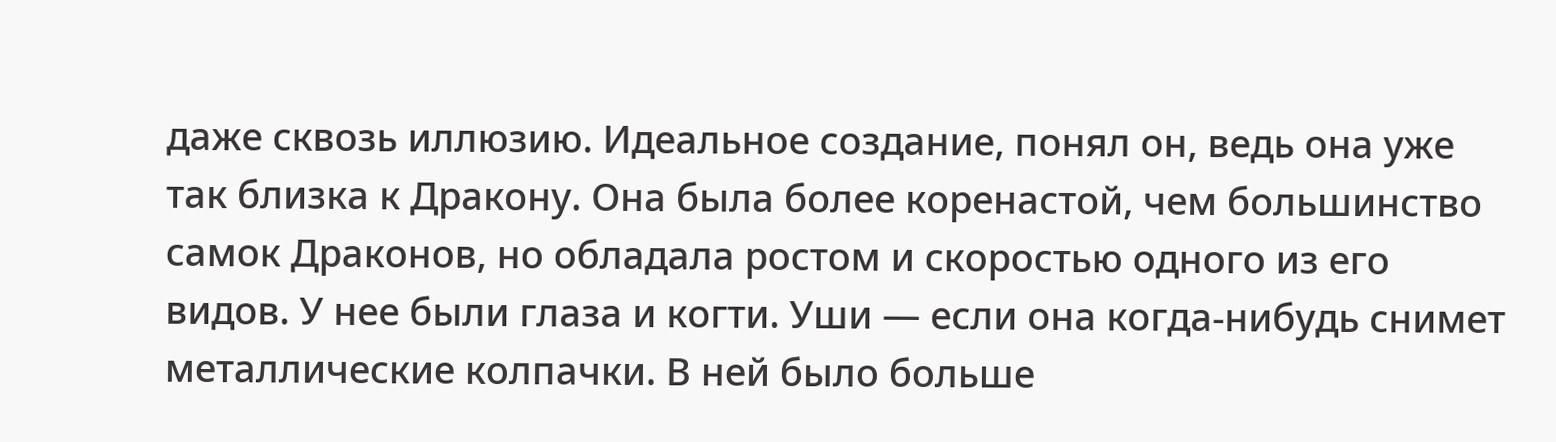даже сквозь иллюзию. Идеальное создание, понял он, ведь она уже так близка к Дракону. Она была более коренастой, чем большинство самок Драконов, но обладала ростом и скоростью одного из его видов. У нее были глаза и когти. Уши — если она когда-нибудь снимет металлические колпачки. В ней было больше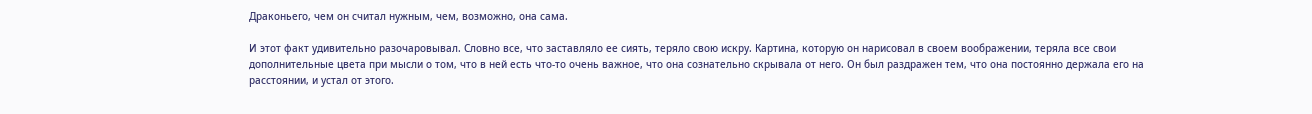Драконьего, чем он считал нужным, чем, возможно, она сама.

И этот факт удивительно разочаровывал. Словно все, что заставляло ее сиять, теряло свою искру. Картина, которую он нарисовал в своем воображении, теряла все свои дополнительные цвета при мысли о том, что в ней есть что-то очень важное, что она сознательно скрывала от него. Он был раздражен тем, что она постоянно держала его на расстоянии, и устал от этого.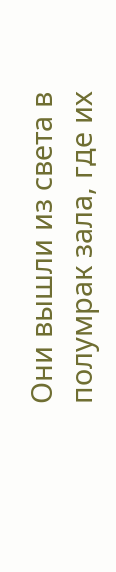Они вышли из света в полумрак зала, где их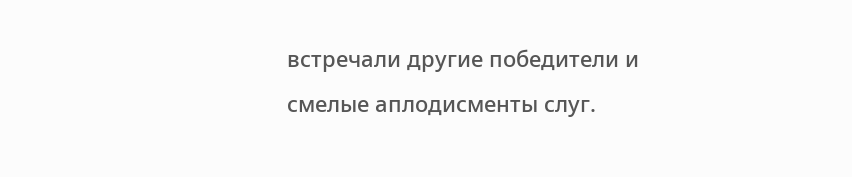встречали другие победители и смелые аплодисменты слуг.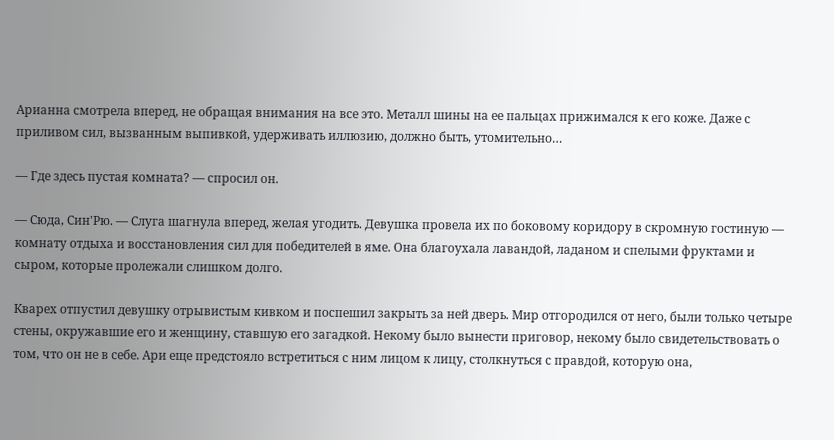Арианна смотрела вперед, не обращая внимания на все это. Металл шины на ее пальцах прижимался к его коже. Даже с приливом сил, вызванным выпивкой, удерживать иллюзию, должно быть, утомительно…

— Где здесь пустая комната? — спросил он.

— Сюда, Син'Рю. — Слуга шагнула вперед, желая угодить. Девушка провела их по боковому коридору в скромную гостиную — комнату отдыха и восстановления сил для победителей в яме. Она благоухала лавандой, ладаном и спелыми фруктами и сыром, которые пролежали слишком долго.

Кварех отпустил девушку отрывистым кивком и поспешил закрыть за ней дверь. Мир отгородился от него, были только четыре стены, окружавшие его и женщину, ставшую его загадкой. Некому было вынести приговор, некому было свидетельствовать о том, что он не в себе. Ари еще предстояло встретиться с ним лицом к лицу, столкнуться с правдой, которую она,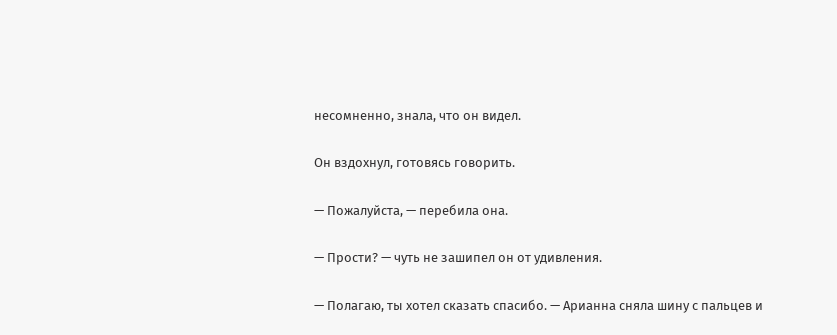несомненно, знала, что он видел.

Он вздохнул, готовясь говорить.

— Пожалуйста, — перебила она.

— Прости? — чуть не зашипел он от удивления.

— Полагаю, ты хотел сказать спасибо. — Арианна сняла шину с пальцев и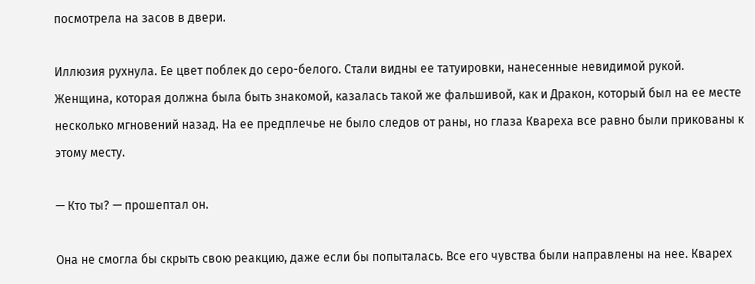посмотрела на засов в двери.

Иллюзия рухнула. Ее цвет поблек до серо-белого. Стали видны ее татуировки, нанесенные невидимой рукой. Женщина, которая должна была быть знакомой, казалась такой же фальшивой, как и Дракон, который был на ее месте несколько мгновений назад. На ее предплечье не было следов от раны, но глаза Квареха все равно были прикованы к этому месту.

— Кто ты? — прошептал он.

Она не смогла бы скрыть свою реакцию, даже если бы попыталась. Все его чувства были направлены на нее. Кварех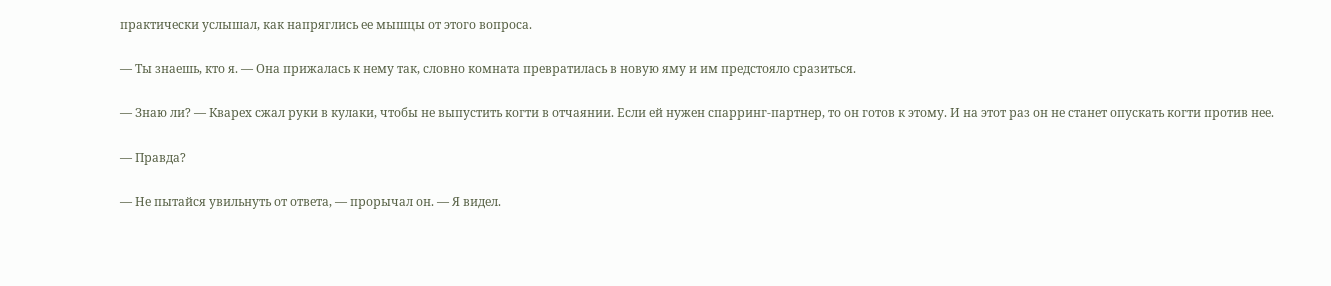практически услышал, как напряглись ее мышцы от этого вопроса.

— Ты знаешь, кто я. — Она прижалась к нему так, словно комната превратилась в новую яму и им предстояло сразиться.

— Знаю ли? — Кварех сжал руки в кулаки, чтобы не выпустить когти в отчаянии. Если ей нужен спарринг-партнер, то он готов к этому. И на этот раз он не станет опускать когти против нее.

— Правда?

— Не пытайся увильнуть от ответа, — прорычал он. — Я видел.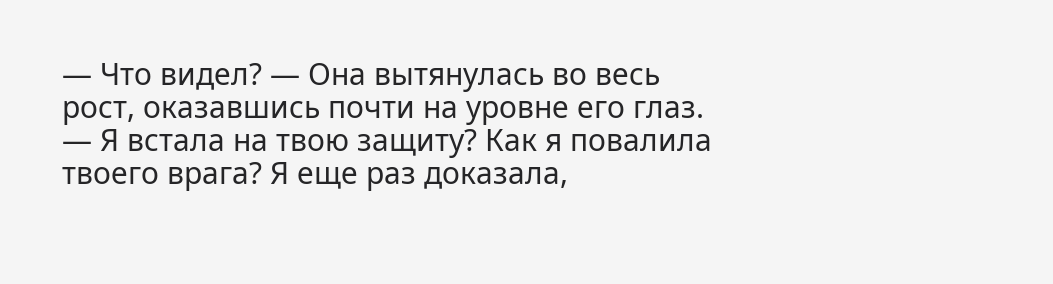— Что видел? — Она вытянулась во весь рост, оказавшись почти на уровне его глаз. — Я встала на твою защиту? Как я повалила твоего врага? Я еще раз доказала,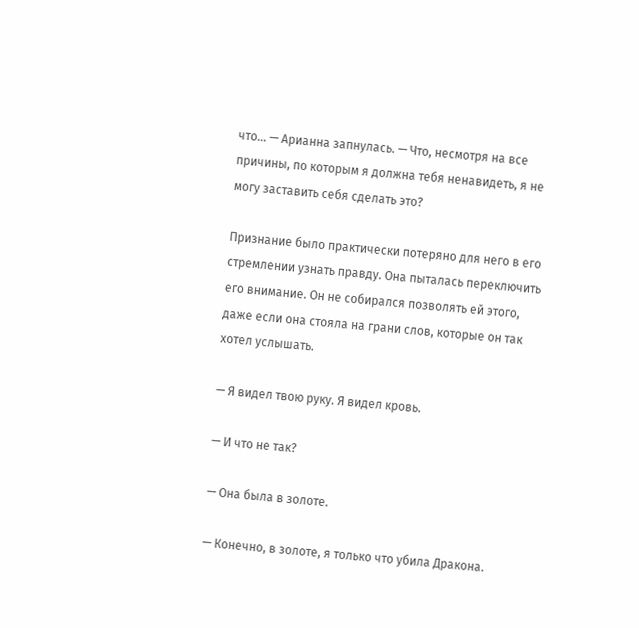что… — Арианна запнулась. — Что, несмотря на все причины, по которым я должна тебя ненавидеть, я не могу заставить себя сделать это?

Признание было практически потеряно для него в его стремлении узнать правду. Она пыталась переключить его внимание. Он не собирался позволять ей этого, даже если она стояла на грани слов, которые он так хотел услышать.

— Я видел твою руку. Я видел кровь.

— И что не так?

— Она была в золоте.

— Конечно, в золоте, я только что убила Дракона.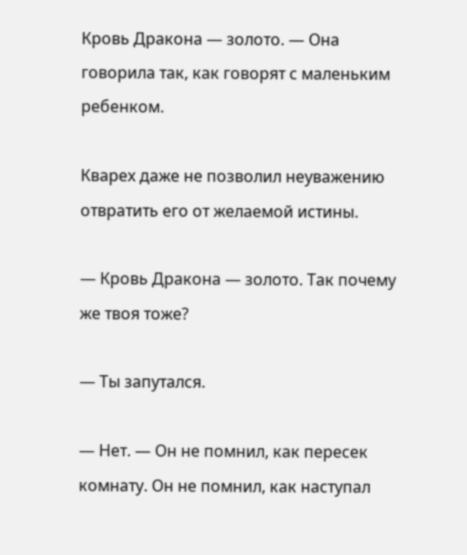Кровь Дракона — золото. — Она говорила так, как говорят с маленьким ребенком.

Кварех даже не позволил неуважению отвратить его от желаемой истины.

— Кровь Дракона — золото. Так почему же твоя тоже?

— Ты запутался.

— Нет. — Он не помнил, как пересек комнату. Он не помнил, как наступал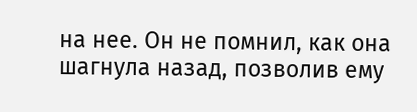на нее. Он не помнил, как она шагнула назад, позволив ему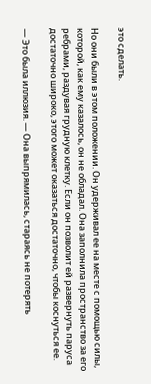это сделать.

Но они были в этом положении. Он удерживал ее на месте с помощью силы, которой, как ему казалось, он не обладал. Она заполнила пространство за его ребрами, раздувая грудную клетку. Если он позволит ей развернуть паруса достаточно широко, этого может оказаться достаточно, чтобы коснуться ее.

— Это была иллюзия. — Она выпрямилась, стараясь не потерять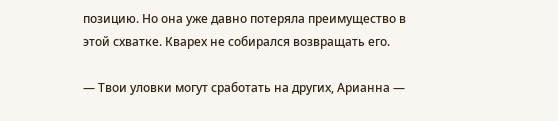позицию. Но она уже давно потеряла преимущество в этой схватке. Кварех не собирался возвращать его.

— Твои уловки могут сработать на других, Арианна —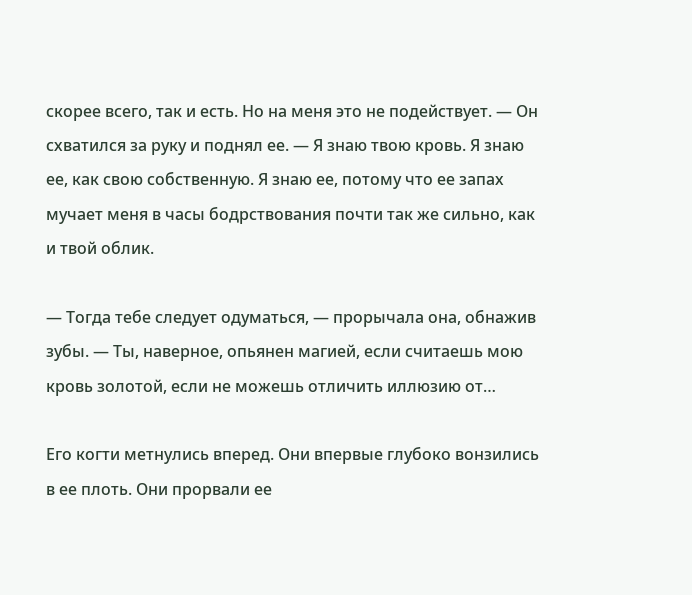скорее всего, так и есть. Но на меня это не подействует. — Он схватился за руку и поднял ее. — Я знаю твою кровь. Я знаю ее, как свою собственную. Я знаю ее, потому что ее запах мучает меня в часы бодрствования почти так же сильно, как и твой облик.

— Тогда тебе следует одуматься, — прорычала она, обнажив зубы. — Ты, наверное, опьянен магией, если считаешь мою кровь золотой, если не можешь отличить иллюзию от…

Его когти метнулись вперед. Они впервые глубоко вонзились в ее плоть. Они прорвали ее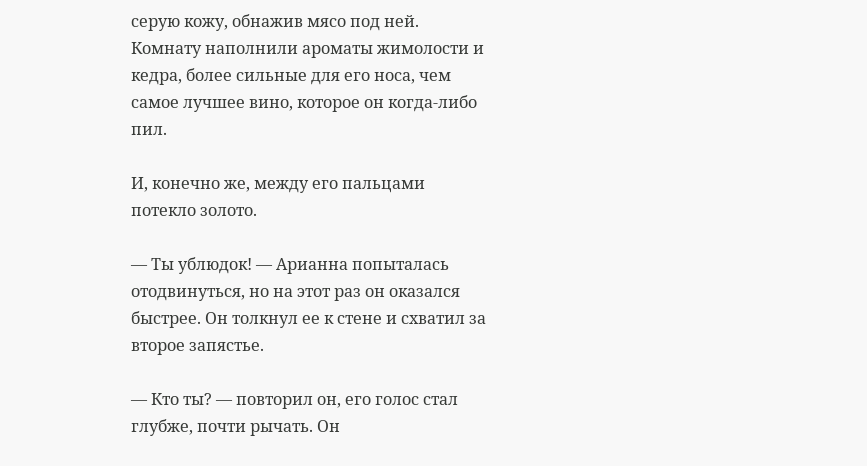серую кожу, обнажив мясо под ней. Комнату наполнили ароматы жимолости и кедра, более сильные для его носа, чем самое лучшее вино, которое он когда-либо пил.

И, конечно же, между его пальцами потекло золото.

— Ты ублюдок! — Арианна попыталась отодвинуться, но на этот раз он оказался быстрее. Он толкнул ее к стене и схватил за второе запястье.

— Кто ты? — повторил он, его голос стал глубже, почти рычать. Он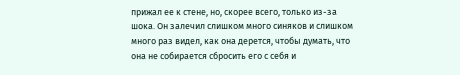прижал ее к стене, но, скорее всего, только из-за шока. Он залечил слишком много синяков и слишком много раз видел, как она дерется, чтобы думать, что она не собирается сбросить его с себя и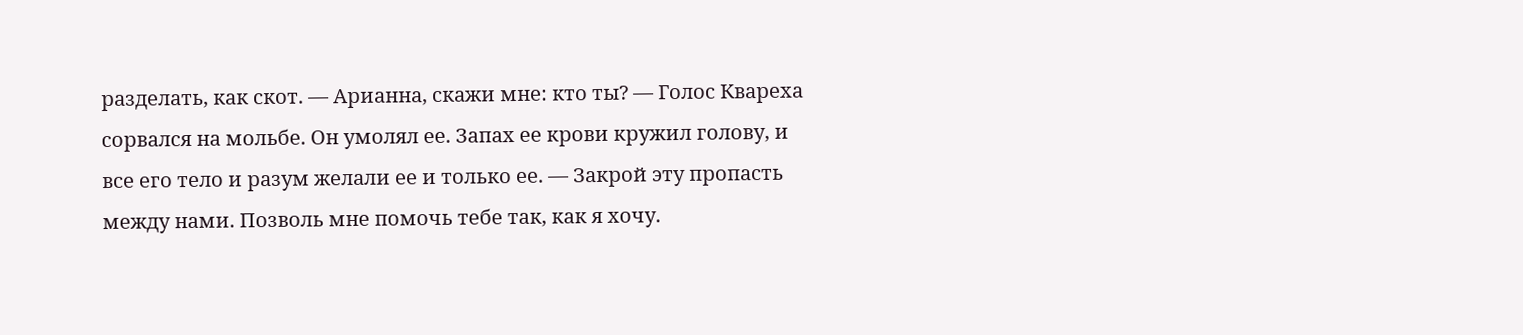разделать, как скот. — Арианна, скажи мне: кто ты? — Голос Квареха сорвался на мольбе. Он умолял ее. Запах ее крови кружил голову, и все его тело и разум желали ее и только ее. — Закрой эту пропасть между нами. Позволь мне помочь тебе так, как я хочу.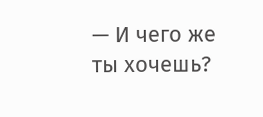— И чего же ты хочешь?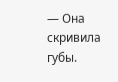— Она скривила губы.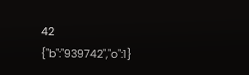42
{"b":"939742","o":1}